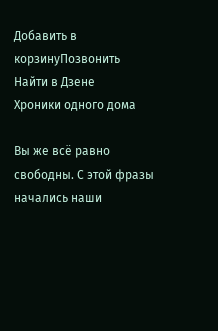Добавить в корзинуПозвонить
Найти в Дзене
Хроники одного дома

Вы же всё равно свободны. С этой фразы начались наши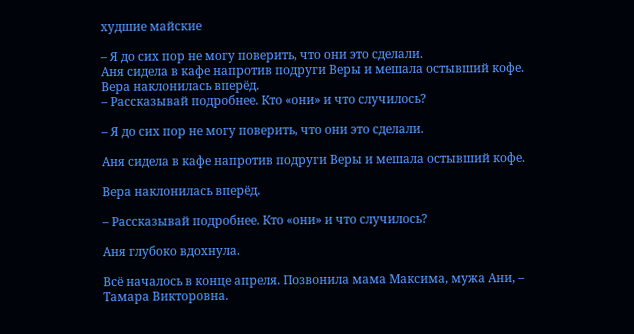худшие майские

– Я до сих пор не могу поверить, что они это сделали.
Аня сидела в кафе напротив подруги Веры и мешала остывший кофе.
Вера наклонилась вперёд.
– Рассказывай подробнее. Кто «они» и что случилось?

– Я до сих пор не могу поверить, что они это сделали.

Аня сидела в кафе напротив подруги Веры и мешала остывший кофе.

Вера наклонилась вперёд.

– Рассказывай подробнее. Кто «они» и что случилось?

Аня глубоко вдохнула.

Всё началось в конце апреля. Позвонила мама Максима, мужа Ани, – Тамара Викторовна.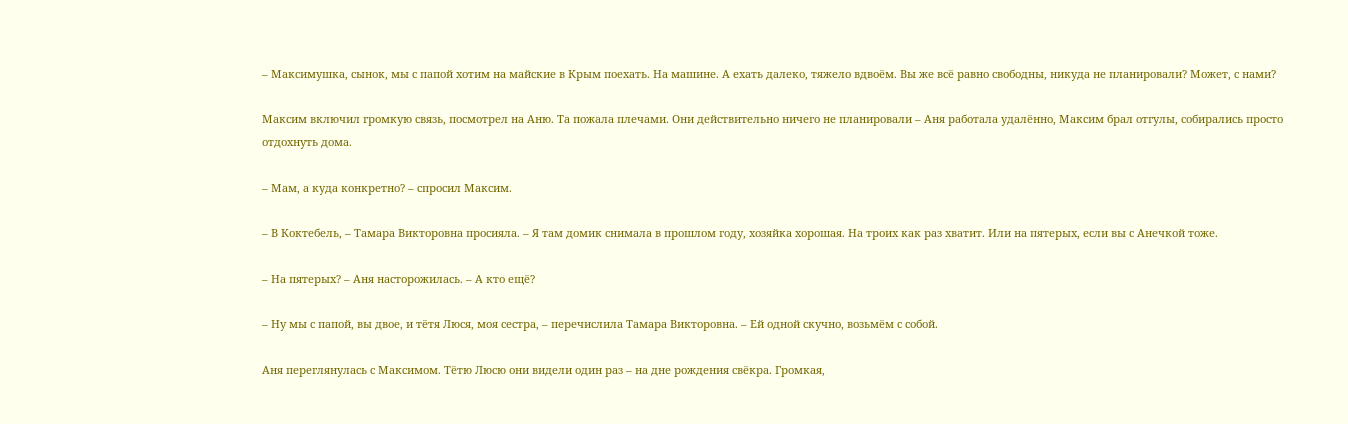– Максимушка, сынок, мы с папой хотим на майские в Крым поехать. На машине. А ехать далеко, тяжело вдвоём. Вы же всё равно свободны, никуда не планировали? Может, с нами?

Максим включил громкую связь, посмотрел на Аню. Та пожала плечами. Они действительно ничего не планировали – Аня работала удалённо, Максим брал отгулы, собирались просто отдохнуть дома.

– Мам, а куда конкретно? – спросил Максим.

– В Коктебель, – Тамара Викторовна просияла. – Я там домик снимала в прошлом году, хозяйка хорошая. На троих как раз хватит. Или на пятерых, если вы с Анечкой тоже.

– На пятерых? – Аня насторожилась. – А кто ещё?

– Ну мы с папой, вы двое, и тётя Люся, моя сестра, – перечислила Тамара Викторовна. – Ей одной скучно, возьмём с собой.

Аня переглянулась с Максимом. Тётю Люсю они видели один раз – на дне рождения свёкра. Громкая,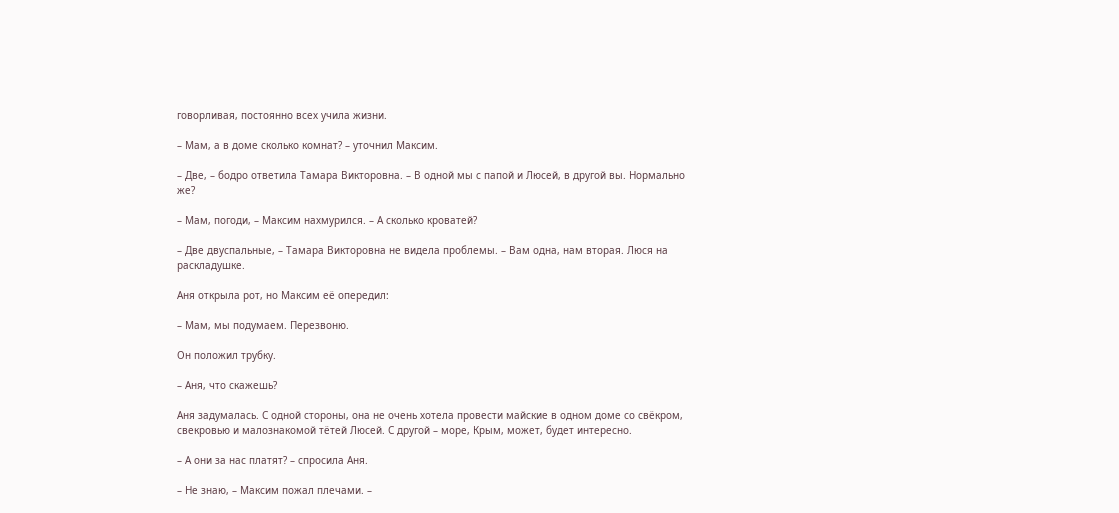говорливая, постоянно всех учила жизни.

– Мам, а в доме сколько комнат? – уточнил Максим.

– Две, – бодро ответила Тамара Викторовна. – В одной мы с папой и Люсей, в другой вы. Нормально же?

– Мам, погоди, – Максим нахмурился. – А сколько кроватей?

– Две двуспальные, – Тамара Викторовна не видела проблемы. – Вам одна, нам вторая. Люся на раскладушке.

Аня открыла рот, но Максим её опередил:

– Мам, мы подумаем. Перезвоню.

Он положил трубку.

– Аня, что скажешь?

Аня задумалась. С одной стороны, она не очень хотела провести майские в одном доме со свёкром, свекровью и малознакомой тётей Люсей. С другой – море, Крым, может, будет интересно.

– А они за нас платят? – спросила Аня.

– Не знаю, – Максим пожал плечами. –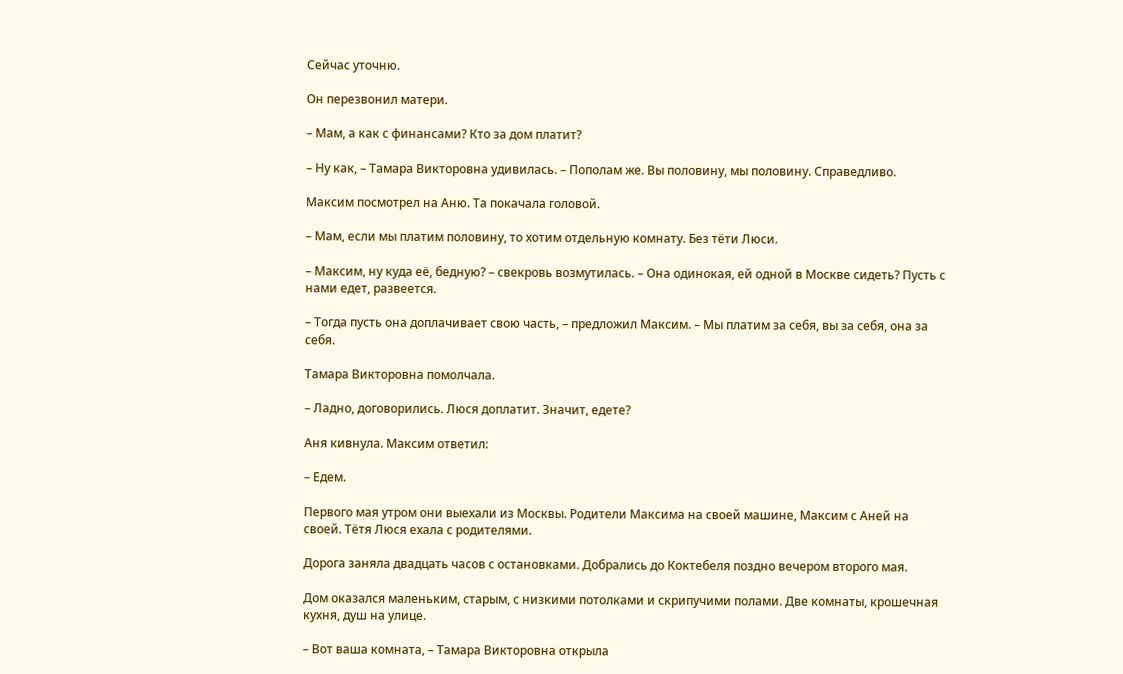Сейчас уточню.

Он перезвонил матери.

– Мам, а как с финансами? Кто за дом платит?

– Ну как, – Тамара Викторовна удивилась. – Пополам же. Вы половину, мы половину. Справедливо.

Максим посмотрел на Аню. Та покачала головой.

– Мам, если мы платим половину, то хотим отдельную комнату. Без тёти Люси.

– Максим, ну куда её, бедную? – свекровь возмутилась. – Она одинокая, ей одной в Москве сидеть? Пусть с нами едет, развеется.

– Тогда пусть она доплачивает свою часть, – предложил Максим. – Мы платим за себя, вы за себя, она за себя.

Тамара Викторовна помолчала.

– Ладно, договорились. Люся доплатит. Значит, едете?

Аня кивнула. Максим ответил:

– Едем.

Первого мая утром они выехали из Москвы. Родители Максима на своей машине, Максим с Аней на своей. Тётя Люся ехала с родителями.

Дорога заняла двадцать часов с остановками. Добрались до Коктебеля поздно вечером второго мая.

Дом оказался маленьким, старым, с низкими потолками и скрипучими полами. Две комнаты, крошечная кухня, душ на улице.

– Вот ваша комната, – Тамара Викторовна открыла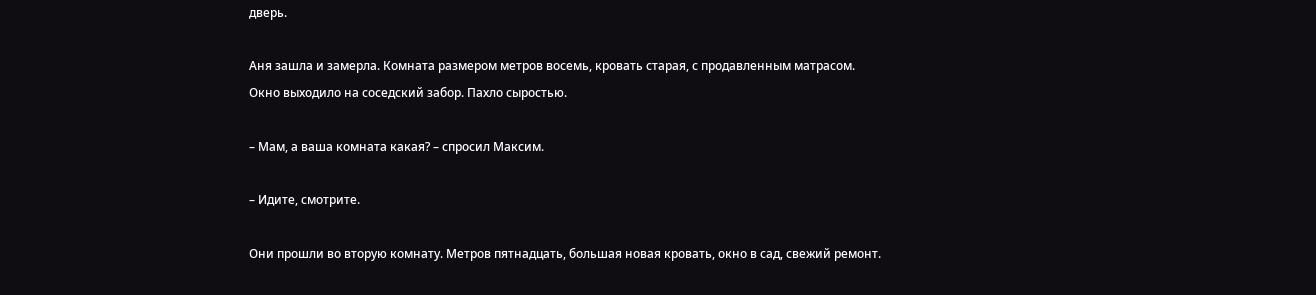дверь.

Аня зашла и замерла. Комната размером метров восемь, кровать старая, с продавленным матрасом. Окно выходило на соседский забор. Пахло сыростью.

– Мам, а ваша комната какая? – спросил Максим.

– Идите, смотрите.

Они прошли во вторую комнату. Метров пятнадцать, большая новая кровать, окно в сад, свежий ремонт.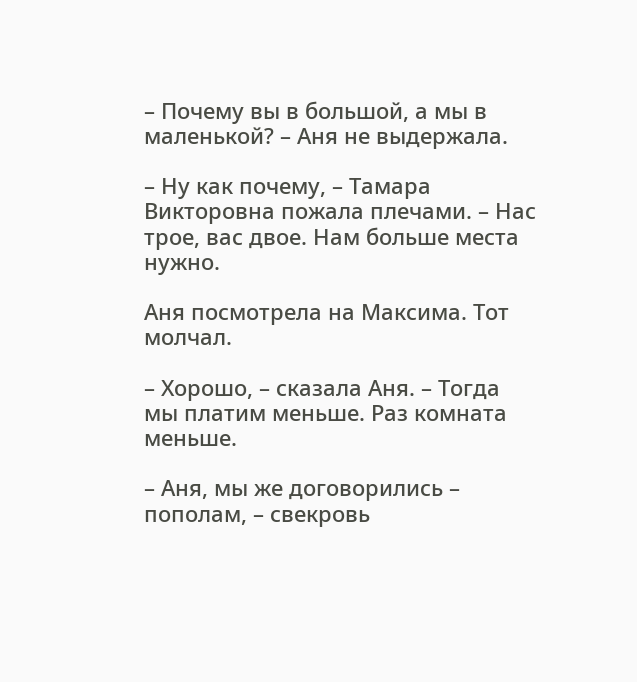– Почему вы в большой, а мы в маленькой? – Аня не выдержала.

– Ну как почему, – Тамара Викторовна пожала плечами. – Нас трое, вас двое. Нам больше места нужно.

Аня посмотрела на Максима. Тот молчал.

– Хорошо, – сказала Аня. – Тогда мы платим меньше. Раз комната меньше.

– Аня, мы же договорились – пополам, – свекровь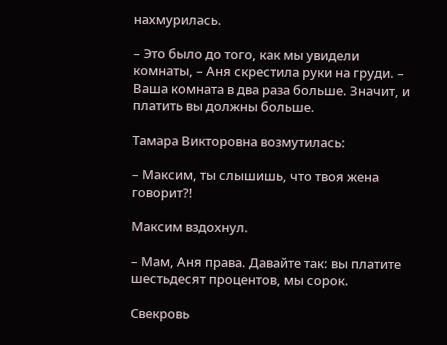нахмурилась.

– Это было до того, как мы увидели комнаты, – Аня скрестила руки на груди. – Ваша комната в два раза больше. Значит, и платить вы должны больше.

Тамара Викторовна возмутилась:

– Максим, ты слышишь, что твоя жена говорит?!

Максим вздохнул.

– Мам, Аня права. Давайте так: вы платите шестьдесят процентов, мы сорок.

Свекровь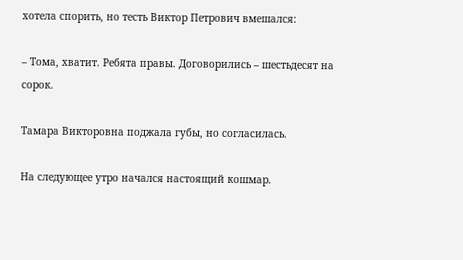хотела спорить, но тесть Виктор Петрович вмешался:

– Тома, хватит. Ребята правы. Договорились – шестьдесят на сорок.

Тамара Викторовна поджала губы, но согласилась.

На следующее утро начался настоящий кошмар.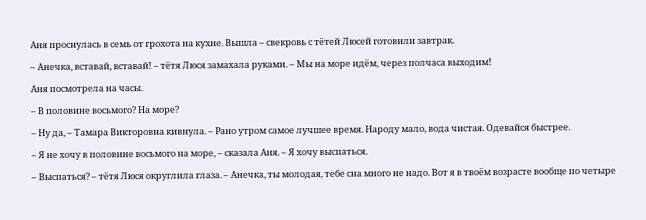Аня проснулась в семь от грохота на кухне. Вышла – свекровь с тётей Люсей готовили завтрак.

– Анечка, вставай, вставай! – тётя Люся замахала руками. – Мы на море идём, через полчаса выходим!

Аня посмотрела на часы.

– В половине восьмого? На море?

– Ну да, – Тамара Викторовна кивнула. – Рано утром самое лучшее время. Народу мало, вода чистая. Одевайся быстрее.

– Я не хочу в половине восьмого на море, – сказала Аня. – Я хочу выспаться.

– Выспаться? – тётя Люся округлила глаза. – Анечка, ты молодая, тебе сна много не надо. Вот я в твоём возрасте вообще по четыре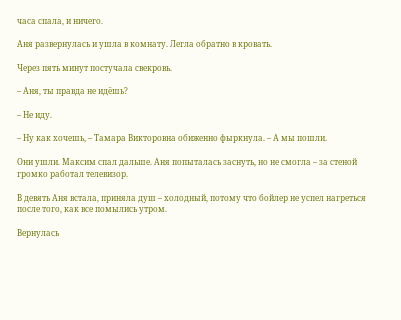часа спала, и ничего.

Аня развернулась и ушла в комнату. Легла обратно в кровать.

Через пять минут постучала свекровь.

– Аня, ты правда не идёшь?

– Не иду.

– Ну как хочешь, – Тамара Викторовна обиженно фыркнула. – А мы пошли.

Они ушли. Максим спал дальше. Аня попыталась заснуть, но не смогла – за стеной громко работал телевизор.

В девять Аня встала, приняла душ – холодный, потому что бойлер не успел нагреться после того, как все помылись утром.

Вернулась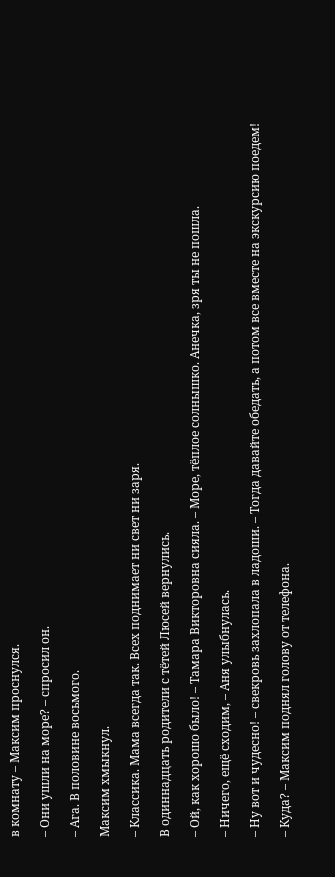в комнату – Максим проснулся.

– Они ушли на море? – спросил он.

– Ага. В половине восьмого.

Максим хмыкнул.

– Классика. Мама всегда так. Всех поднимает ни свет ни заря.

В одиннадцать родители с тётей Люсей вернулись.

– Ой, как хорошо было! – Тамара Викторовна сияла. – Море, тёплое солнышко. Анечка, зря ты не пошла.

– Ничего, ещё сходим, – Аня улыбнулась.

– Ну вот и чудесно! – свекровь захлопала в ладоши. – Тогда давайте обедать, а потом все вместе на экскурсию поедем!

– Куда? – Максим поднял голову от телефона.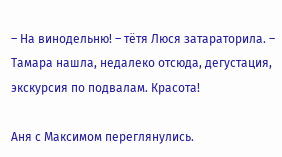– На винодельню! – тётя Люся затараторила. – Тамара нашла, недалеко отсюда, дегустация, экскурсия по подвалам. Красота!

Аня с Максимом переглянулись.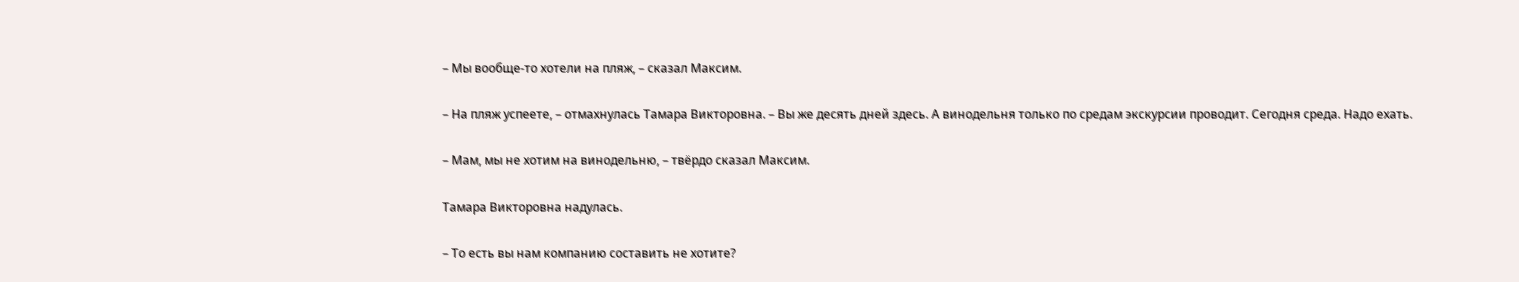– Мы вообще-то хотели на пляж, – сказал Максим.

– На пляж успеете, – отмахнулась Тамара Викторовна. – Вы же десять дней здесь. А винодельня только по средам экскурсии проводит. Сегодня среда. Надо ехать.

– Мам, мы не хотим на винодельню, – твёрдо сказал Максим.

Тамара Викторовна надулась.

– То есть вы нам компанию составить не хотите?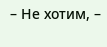– Не хотим, –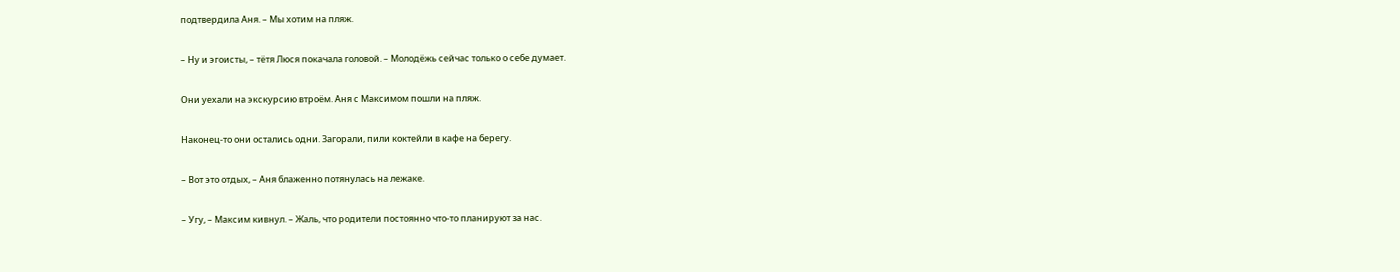подтвердила Аня. – Мы хотим на пляж.

– Ну и эгоисты, – тётя Люся покачала головой. – Молодёжь сейчас только о себе думает.

Они уехали на экскурсию втроём. Аня с Максимом пошли на пляж.

Наконец-то они остались одни. Загорали, пили коктейли в кафе на берегу.

– Вот это отдых, – Аня блаженно потянулась на лежаке.

– Угу, – Максим кивнул. – Жаль, что родители постоянно что-то планируют за нас.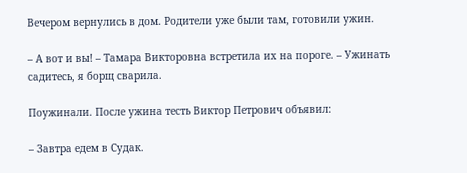Вечером вернулись в дом. Родители уже были там, готовили ужин.

– А вот и вы! – Тамара Викторовна встретила их на пороге. – Ужинать садитесь, я борщ сварила.

Поужинали. После ужина тесть Виктор Петрович объявил:

– Завтра едем в Судак.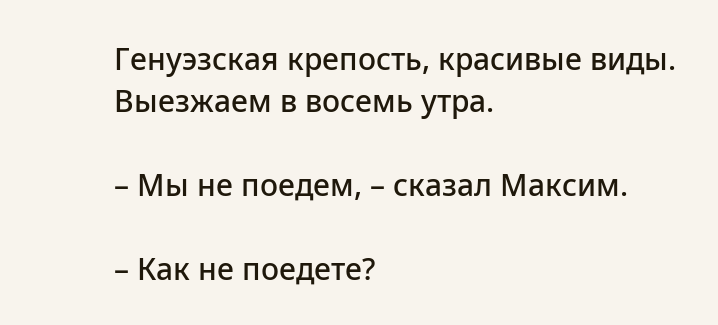Генуэзская крепость, красивые виды. Выезжаем в восемь утра.

– Мы не поедем, – сказал Максим.

– Как не поедете?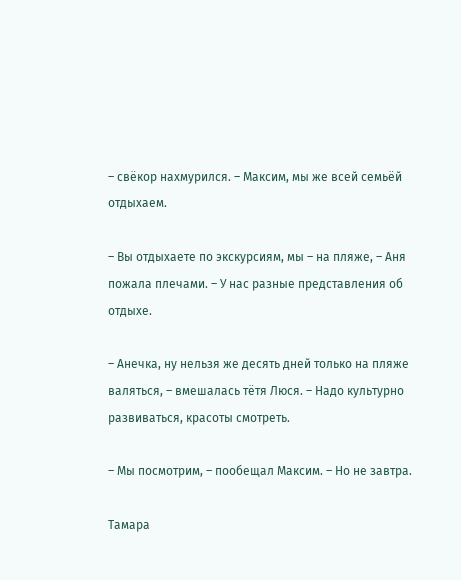– свёкор нахмурился. – Максим, мы же всей семьёй отдыхаем.

– Вы отдыхаете по экскурсиям, мы – на пляже, – Аня пожала плечами. – У нас разные представления об отдыхе.

– Анечка, ну нельзя же десять дней только на пляже валяться, – вмешалась тётя Люся. – Надо культурно развиваться, красоты смотреть.

– Мы посмотрим, – пообещал Максим. – Но не завтра.

Тамара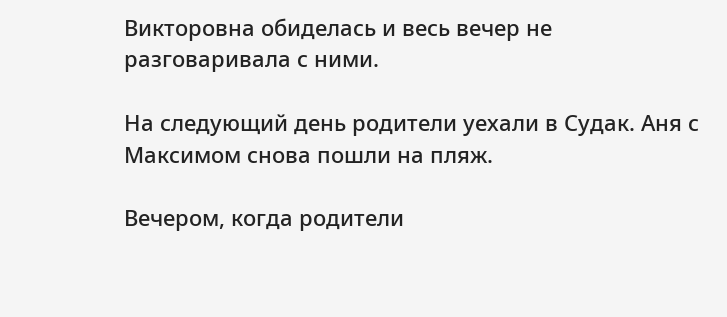Викторовна обиделась и весь вечер не разговаривала с ними.

На следующий день родители уехали в Судак. Аня с Максимом снова пошли на пляж.

Вечером, когда родители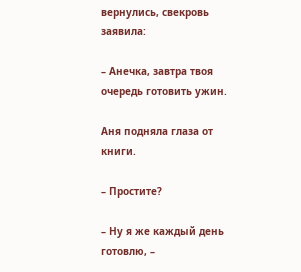вернулись, свекровь заявила:

– Анечка, завтра твоя очередь готовить ужин.

Аня подняла глаза от книги.

– Простите?

– Ну я же каждый день готовлю, –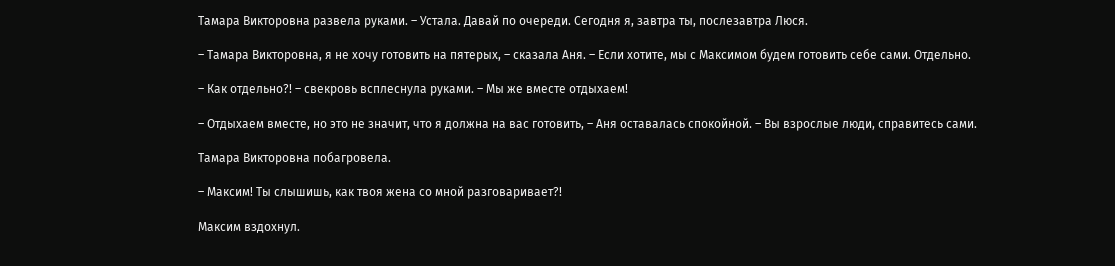Тамара Викторовна развела руками. – Устала. Давай по очереди. Сегодня я, завтра ты, послезавтра Люся.

– Тамара Викторовна, я не хочу готовить на пятерых, – сказала Аня. – Если хотите, мы с Максимом будем готовить себе сами. Отдельно.

– Как отдельно?! – свекровь всплеснула руками. – Мы же вместе отдыхаем!

– Отдыхаем вместе, но это не значит, что я должна на вас готовить, – Аня оставалась спокойной. – Вы взрослые люди, справитесь сами.

Тамара Викторовна побагровела.

– Максим! Ты слышишь, как твоя жена со мной разговаривает?!

Максим вздохнул.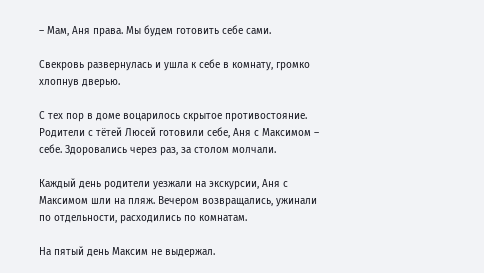– Мам, Аня права. Мы будем готовить себе сами.

Свекровь развернулась и ушла к себе в комнату, громко хлопнув дверью.

С тех пор в доме воцарилось скрытое противостояние. Родители с тётей Люсей готовили себе, Аня с Максимом – себе. Здоровались через раз, за столом молчали.

Каждый день родители уезжали на экскурсии, Аня с Максимом шли на пляж. Вечером возвращались, ужинали по отдельности, расходились по комнатам.

На пятый день Максим не выдержал.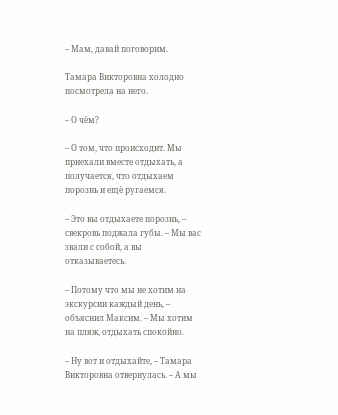– Мам, давай поговорим.

Тамара Викторовна холодно посмотрела на него.

– О чём?

– О том, что происходит. Мы приехали вместе отдыхать, а получается, что отдыхаем порознь и ещё ругаемся.

– Это вы отдыхаете порознь, – свекровь поджала губы. – Мы вас звали с собой, а вы отказываетесь.

– Потому что мы не хотим на экскурсии каждый день, – объяснил Максим. – Мы хотим на пляж, отдыхать спокойно.

– Ну вот и отдыхайте, – Тамара Викторовна отвернулась. – А мы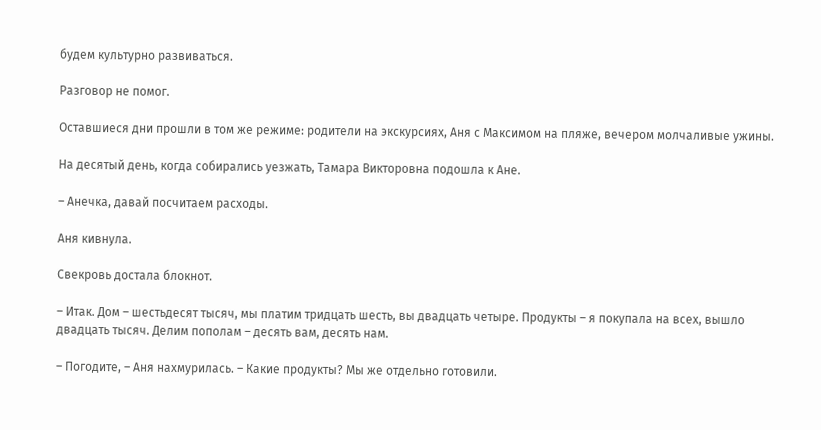будем культурно развиваться.

Разговор не помог.

Оставшиеся дни прошли в том же режиме: родители на экскурсиях, Аня с Максимом на пляже, вечером молчаливые ужины.

На десятый день, когда собирались уезжать, Тамара Викторовна подошла к Ане.

– Анечка, давай посчитаем расходы.

Аня кивнула.

Свекровь достала блокнот.

– Итак. Дом – шестьдесят тысяч, мы платим тридцать шесть, вы двадцать четыре. Продукты – я покупала на всех, вышло двадцать тысяч. Делим пополам – десять вам, десять нам.

– Погодите, – Аня нахмурилась. – Какие продукты? Мы же отдельно готовили.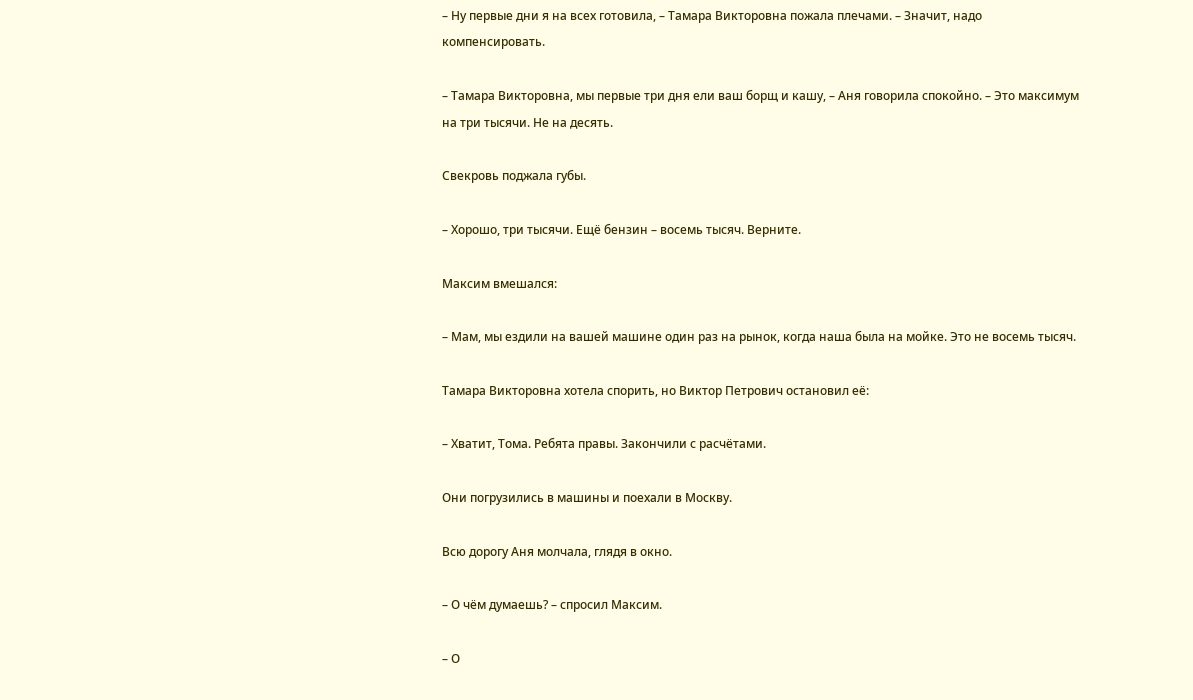– Ну первые дни я на всех готовила, – Тамара Викторовна пожала плечами. – Значит, надо компенсировать.

– Тамара Викторовна, мы первые три дня ели ваш борщ и кашу, – Аня говорила спокойно. – Это максимум на три тысячи. Не на десять.

Свекровь поджала губы.

– Хорошо, три тысячи. Ещё бензин – восемь тысяч. Верните.

Максим вмешался:

– Мам, мы ездили на вашей машине один раз на рынок, когда наша была на мойке. Это не восемь тысяч.

Тамара Викторовна хотела спорить, но Виктор Петрович остановил её:

– Хватит, Тома. Ребята правы. Закончили с расчётами.

Они погрузились в машины и поехали в Москву.

Всю дорогу Аня молчала, глядя в окно.

– О чём думаешь? – спросил Максим.

– О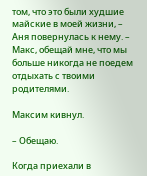том, что это были худшие майские в моей жизни, – Аня повернулась к нему. – Макс, обещай мне, что мы больше никогда не поедем отдыхать с твоими родителями.

Максим кивнул.

– Обещаю.

Когда приехали в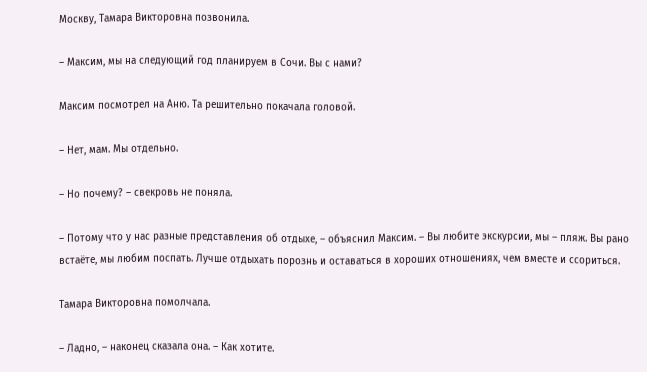Москву, Тамара Викторовна позвонила.

– Максим, мы на следующий год планируем в Сочи. Вы с нами?

Максим посмотрел на Аню. Та решительно покачала головой.

– Нет, мам. Мы отдельно.

– Но почему? – свекровь не поняла.

– Потому что у нас разные представления об отдыхе, – объяснил Максим. – Вы любите экскурсии, мы – пляж. Вы рано встаёте, мы любим поспать. Лучше отдыхать порознь и оставаться в хороших отношениях, чем вместе и ссориться.

Тамара Викторовна помолчала.

– Ладно, – наконец сказала она. – Как хотите.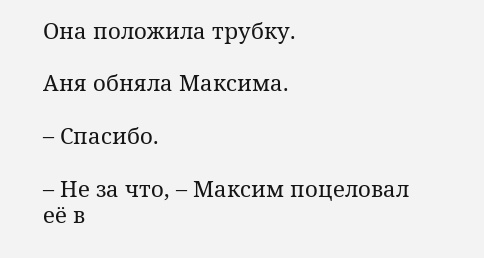Она положила трубку.

Аня обняла Максима.

– Спасибо.

– Не за что, – Максим поцеловал её в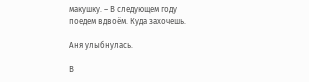макушку. – В следующем году поедем вдвоём. Куда захочешь.

Аня улыбнулась.

В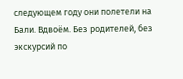следующем году они полетели на Бали. Вдвоём. Без родителей, без экскурсий по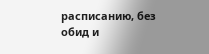расписанию, без обид и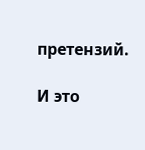претензий.

И это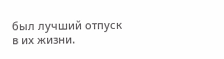был лучший отпуск в их жизни.